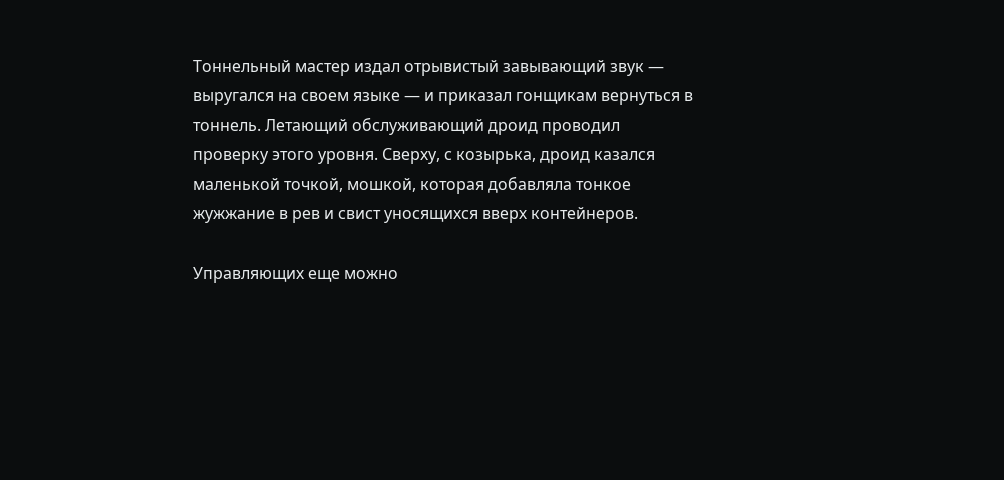Тоннельный мастер издал отрывистый завывающий звук — выругался на своем языке — и приказал гонщикам вернуться в тоннель. Летающий обслуживающий дроид проводил проверку этого уровня. Сверху, с козырька, дроид казался маленькой точкой, мошкой, которая добавляла тонкое жужжание в рев и свист уносящихся вверх контейнеров.

Управляющих еще можно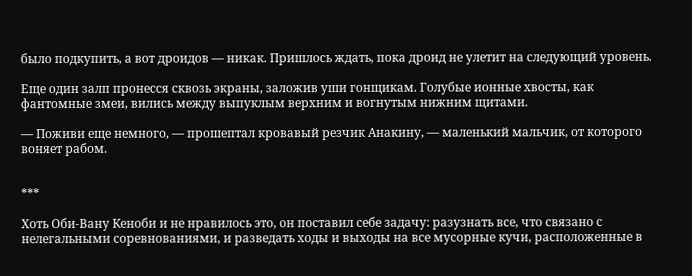было подкупить, а вот дроидов — никак. Пришлось ждать, пока дроид не улетит на следующий уровень.

Еще один залп пронесся сквозь экраны, заложив уши гонщикам. Голубые ионные хвосты, как фантомные змеи, вились между выпуклым верхним и вогнутым нижним щитами.

— Поживи еще немного, — прошептал кровавый резчик Анакину, — маленький мальчик, от которого воняет рабом.


***

Хоть Оби-Вану Кеноби и не нравилось это, он поставил себе задачу: разузнать все, что связано с нелегальными соревнованиями, и разведать ходы и выходы на все мусорные кучи, расположенные в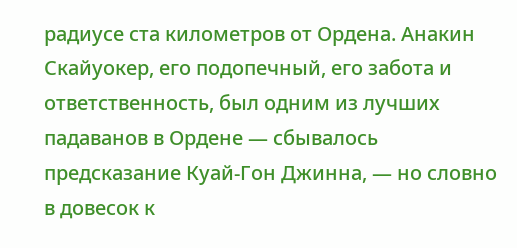радиусе ста километров от Ордена. Анакин Скайуокер, его подопечный, его забота и ответственность, был одним из лучших падаванов в Ордене — сбывалось предсказание Куай-Гон Джинна, — но словно в довесок к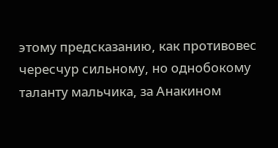этому предсказанию, как противовес чересчур сильному, но однобокому таланту мальчика, за Анакином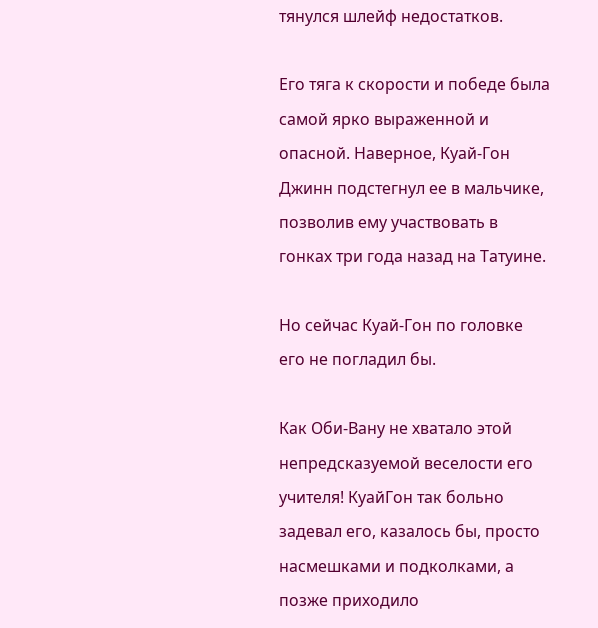тянулся шлейф недостатков.

Его тяга к скорости и победе была самой ярко выраженной и опасной. Наверное, Куай-Гон Джинн подстегнул ее в мальчике, позволив ему участвовать в гонках три года назад на Татуине.

Но сейчас Куай-Гон по головке его не погладил бы.

Как Оби-Вану не хватало этой непредсказуемой веселости его учителя! КуайГон так больно задевал его, казалось бы, просто насмешками и подколками, а позже приходило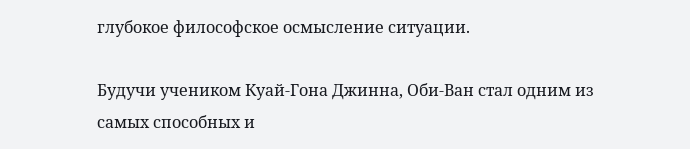глубокое философское осмысление ситуации.

Будучи учеником Куай-Гона Джинна, Оби-Ван стал одним из самых способных и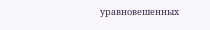уравновешенных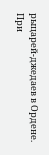рыцарей-джедаев в Ордене. При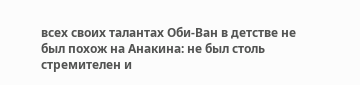всех своих талантах Оби-Ван в детстве не был похож на Анакина: не был столь стремителен и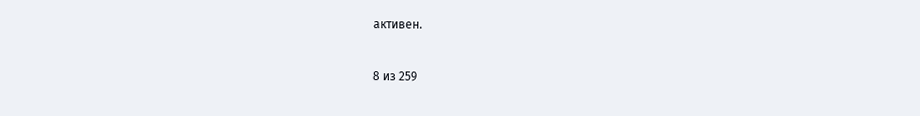активен.



8 из 259